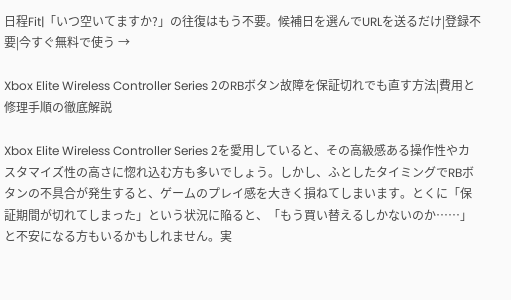日程Fit|「いつ空いてますか?」の往復はもう不要。候補日を選んでURLを送るだけ|登録不要|今すぐ無料で使う →

Xbox Elite Wireless Controller Series 2のRBボタン故障を保証切れでも直す方法|費用と修理手順の徹底解説

Xbox Elite Wireless Controller Series 2を愛用していると、その高級感ある操作性やカスタマイズ性の高さに惚れ込む方も多いでしょう。しかし、ふとしたタイミングでRBボタンの不具合が発生すると、ゲームのプレイ感を大きく損ねてしまいます。とくに「保証期間が切れてしまった」という状況に陥ると、「もう買い替えるしかないのか……」と不安になる方もいるかもしれません。実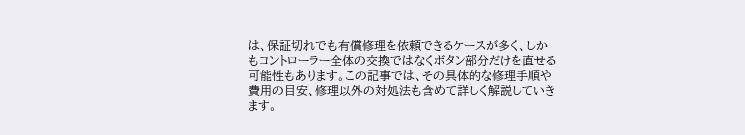は、保証切れでも有償修理を依頼できるケースが多く、しかもコントローラー全体の交換ではなくボタン部分だけを直せる可能性もあります。この記事では、その具体的な修理手順や費用の目安、修理以外の対処法も含めて詳しく解説していきます。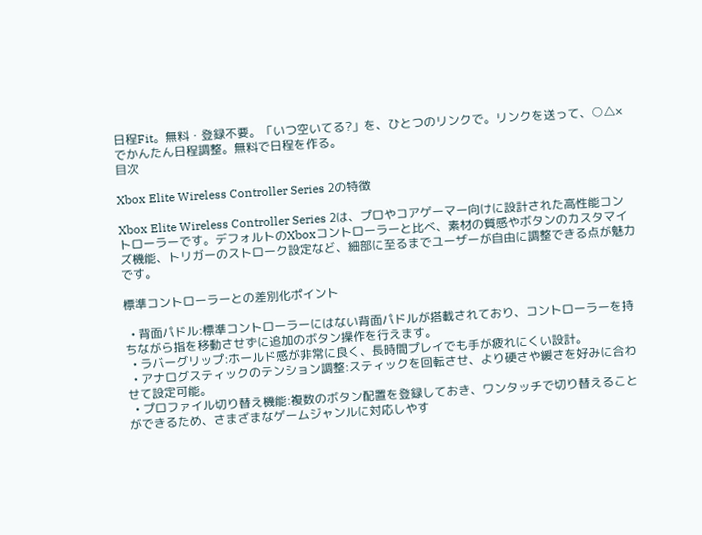日程Fit。無料・登録不要。「いつ空いてる?」を、ひとつのリンクで。リンクを送って、○△×でかんたん日程調整。無料で日程を作る。
目次

Xbox Elite Wireless Controller Series 2の特徴

Xbox Elite Wireless Controller Series 2は、プロやコアゲーマー向けに設計された高性能コントローラーです。デフォルトのXboxコントローラーと比べ、素材の質感やボタンのカスタマイズ機能、トリガーのストローク設定など、細部に至るまでユーザーが自由に調整できる点が魅力です。

標準コントローラーとの差別化ポイント

  • 背面パドル:標準コントローラーにはない背面パドルが搭載されており、コントローラーを持ちながら指を移動させずに追加のボタン操作を行えます。
  • ラバーグリップ:ホールド感が非常に良く、長時間プレイでも手が疲れにくい設計。
  • アナログスティックのテンション調整:スティックを回転させ、より硬さや緩さを好みに合わせて設定可能。
  • プロファイル切り替え機能:複数のボタン配置を登録しておき、ワンタッチで切り替えることができるため、さまざまなゲームジャンルに対応しやす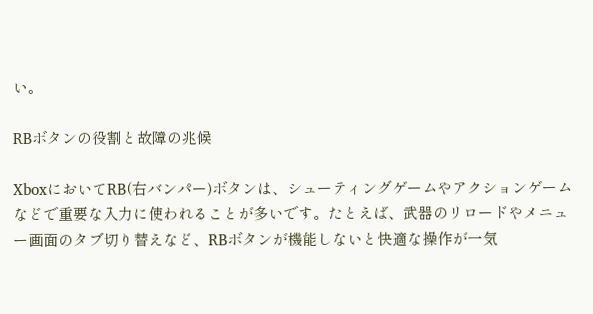い。

RBボタンの役割と故障の兆候

XboxにおいてRB(右バンパー)ボタンは、シューティングゲームやアクションゲームなどで重要な入力に使われることが多いです。たとえば、武器のリロードやメニュー画面のタブ切り替えなど、RBボタンが機能しないと快適な操作が一気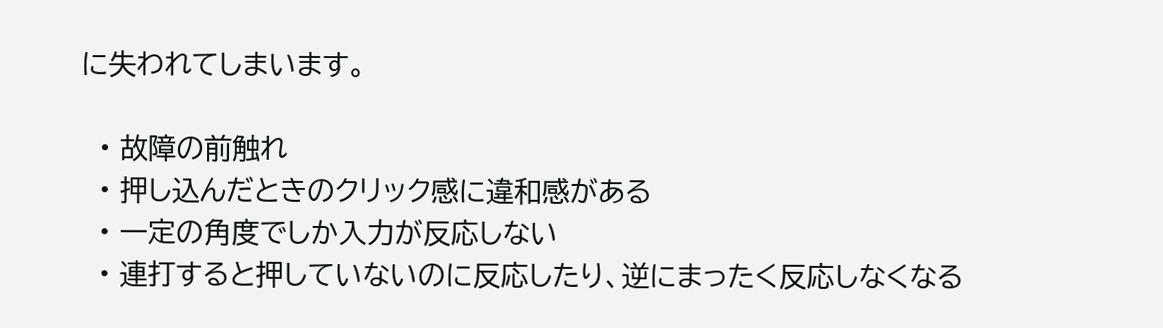に失われてしまいます。

  • 故障の前触れ
  • 押し込んだときのクリック感に違和感がある
  • 一定の角度でしか入力が反応しない
  • 連打すると押していないのに反応したり、逆にまったく反応しなくなる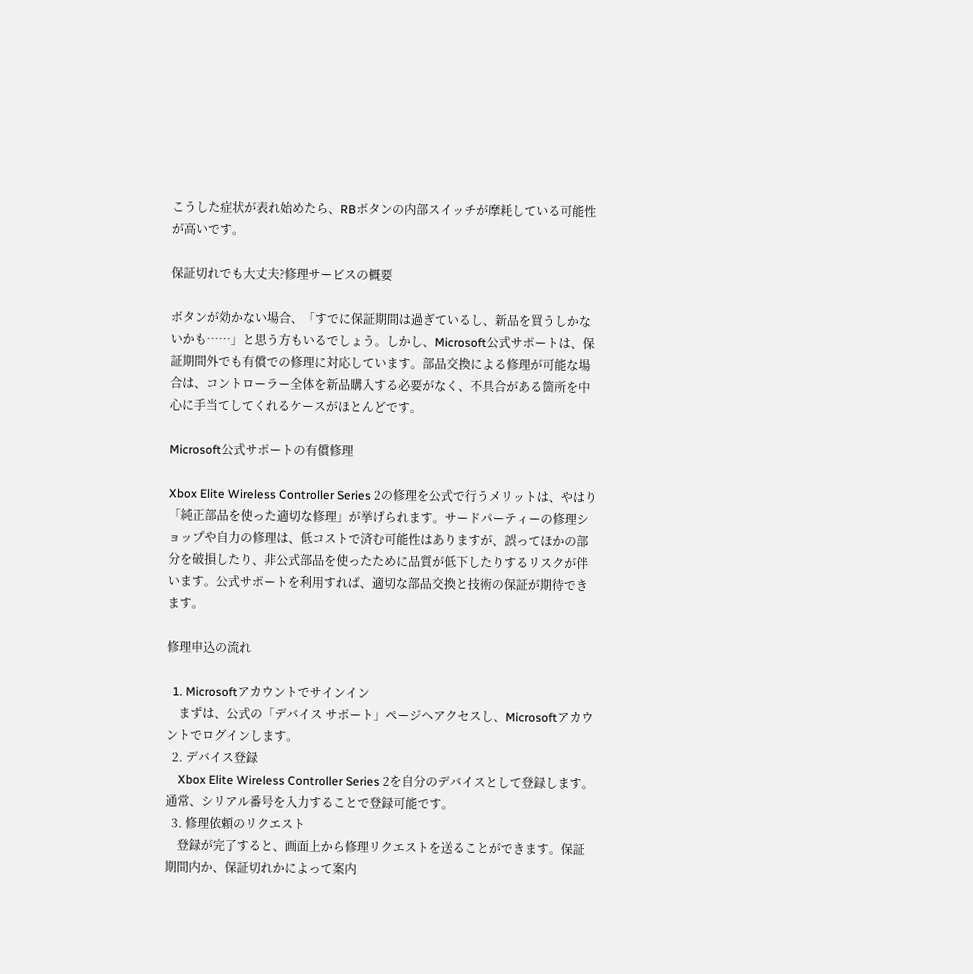こうした症状が表れ始めたら、RBボタンの内部スイッチが摩耗している可能性が高いです。

保証切れでも大丈夫?修理サービスの概要

ボタンが効かない場合、「すでに保証期間は過ぎているし、新品を買うしかないかも……」と思う方もいるでしょう。しかし、Microsoft公式サポートは、保証期間外でも有償での修理に対応しています。部品交換による修理が可能な場合は、コントローラー全体を新品購入する必要がなく、不具合がある箇所を中心に手当てしてくれるケースがほとんどです。

Microsoft公式サポートの有償修理

Xbox Elite Wireless Controller Series 2の修理を公式で行うメリットは、やはり「純正部品を使った適切な修理」が挙げられます。サードパーティーの修理ショップや自力の修理は、低コストで済む可能性はありますが、誤ってほかの部分を破損したり、非公式部品を使ったために品質が低下したりするリスクが伴います。公式サポートを利用すれば、適切な部品交換と技術の保証が期待できます。

修理申込の流れ

  1. Microsoftアカウントでサインイン
    まずは、公式の「デバイス サポート」ページへアクセスし、Microsoftアカウントでログインします。
  2. デバイス登録
    Xbox Elite Wireless Controller Series 2を自分のデバイスとして登録します。通常、シリアル番号を入力することで登録可能です。
  3. 修理依頼のリクエスト
    登録が完了すると、画面上から修理リクエストを送ることができます。保証期間内か、保証切れかによって案内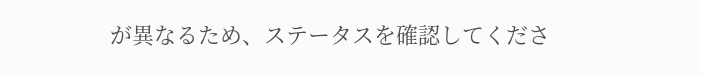が異なるため、ステータスを確認してくださ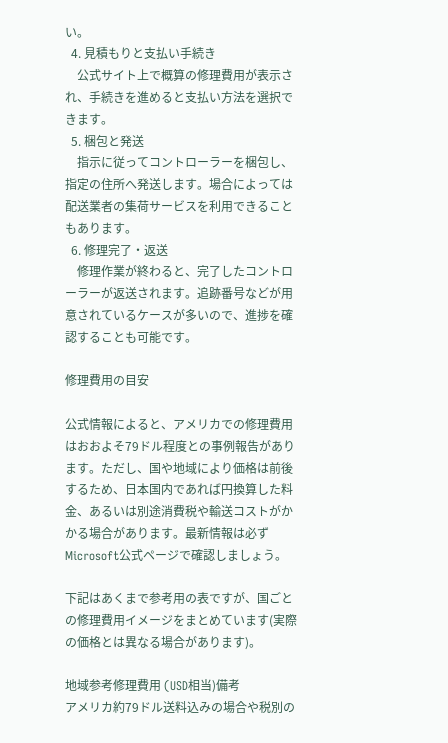い。
  4. 見積もりと支払い手続き
    公式サイト上で概算の修理費用が表示され、手続きを進めると支払い方法を選択できます。
  5. 梱包と発送
    指示に従ってコントローラーを梱包し、指定の住所へ発送します。場合によっては配送業者の集荷サービスを利用できることもあります。
  6. 修理完了・返送
    修理作業が終わると、完了したコントローラーが返送されます。追跡番号などが用意されているケースが多いので、進捗を確認することも可能です。

修理費用の目安

公式情報によると、アメリカでの修理費用はおおよそ79ドル程度との事例報告があります。ただし、国や地域により価格は前後するため、日本国内であれば円換算した料金、あるいは別途消費税や輸送コストがかかる場合があります。最新情報は必ずMicrosoft公式ページで確認しましょう。

下記はあくまで参考用の表ですが、国ごとの修理費用イメージをまとめています(実際の価格とは異なる場合があります)。

地域参考修理費用 (USD相当)備考
アメリカ約79ドル送料込みの場合や税別の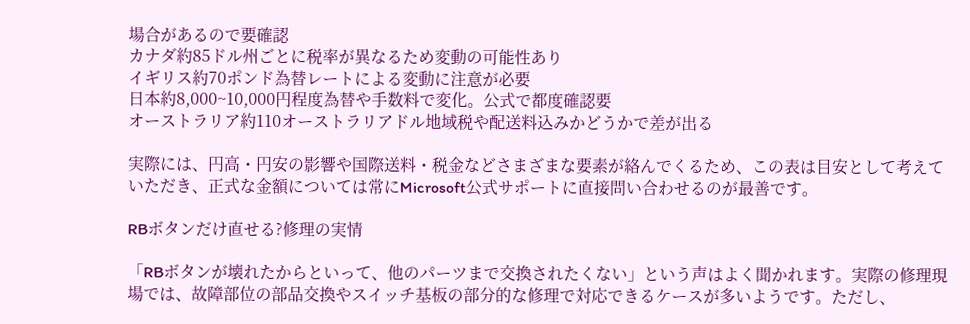場合があるので要確認
カナダ約85ドル州ごとに税率が異なるため変動の可能性あり
イギリス約70ポンド為替レートによる変動に注意が必要
日本約8,000~10,000円程度為替や手数料で変化。公式で都度確認要
オーストラリア約110オーストラリアドル地域税や配送料込みかどうかで差が出る

実際には、円高・円安の影響や国際送料・税金などさまざまな要素が絡んでくるため、この表は目安として考えていただき、正式な金額については常にMicrosoft公式サポートに直接問い合わせるのが最善です。

RBボタンだけ直せる?修理の実情

「RBボタンが壊れたからといって、他のパーツまで交換されたくない」という声はよく聞かれます。実際の修理現場では、故障部位の部品交換やスイッチ基板の部分的な修理で対応できるケースが多いようです。ただし、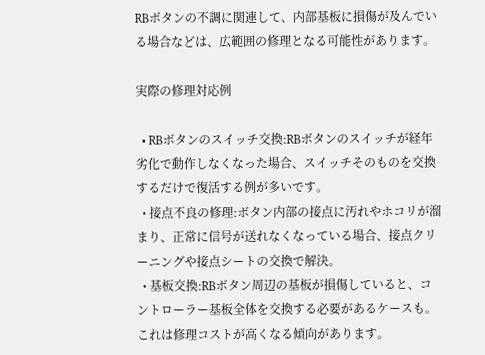RBボタンの不調に関連して、内部基板に損傷が及んでいる場合などは、広範囲の修理となる可能性があります。

実際の修理対応例

  • RBボタンのスイッチ交換:RBボタンのスイッチが経年劣化で動作しなくなった場合、スイッチそのものを交換するだけで復活する例が多いです。
  • 接点不良の修理:ボタン内部の接点に汚れやホコリが溜まり、正常に信号が送れなくなっている場合、接点クリーニングや接点シートの交換で解決。
  • 基板交換:RBボタン周辺の基板が損傷していると、コントローラー基板全体を交換する必要があるケースも。これは修理コストが高くなる傾向があります。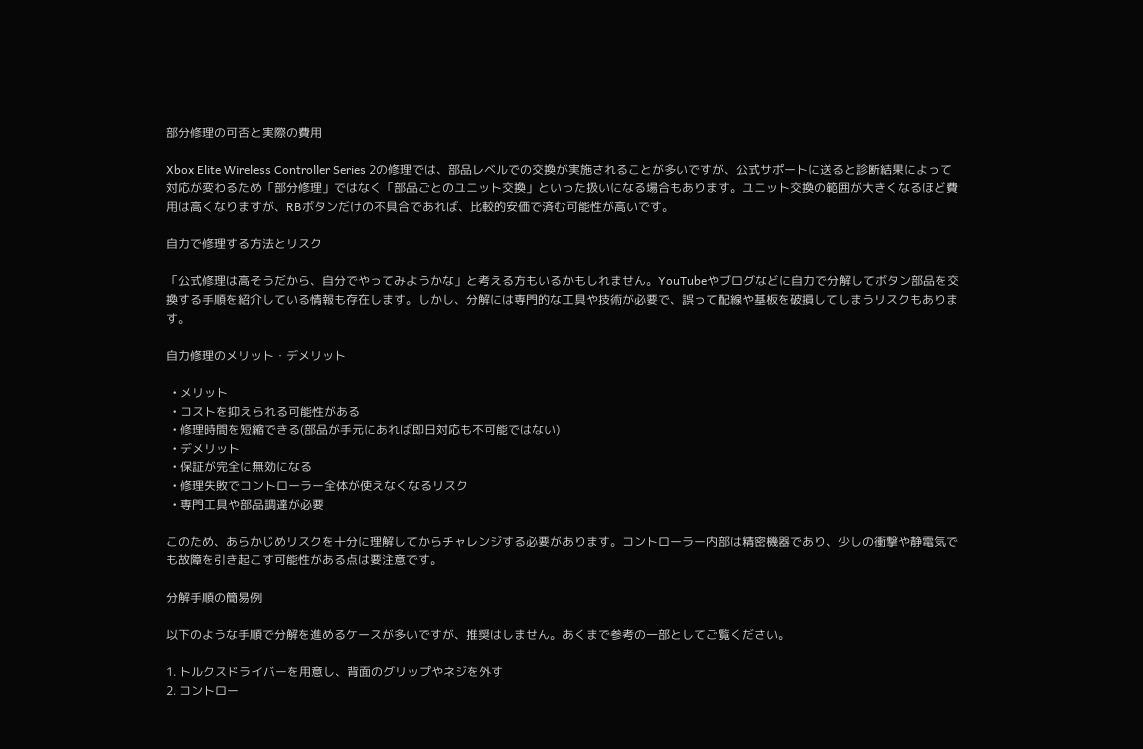部分修理の可否と実際の費用

Xbox Elite Wireless Controller Series 2の修理では、部品レベルでの交換が実施されることが多いですが、公式サポートに送ると診断結果によって対応が変わるため「部分修理」ではなく「部品ごとのユニット交換」といった扱いになる場合もあります。ユニット交換の範囲が大きくなるほど費用は高くなりますが、RBボタンだけの不具合であれば、比較的安価で済む可能性が高いです。

自力で修理する方法とリスク

「公式修理は高そうだから、自分でやってみようかな」と考える方もいるかもしれません。YouTubeやブログなどに自力で分解してボタン部品を交換する手順を紹介している情報も存在します。しかし、分解には専門的な工具や技術が必要で、誤って配線や基板を破損してしまうリスクもあります。

自力修理のメリット・デメリット

  • メリット
  • コストを抑えられる可能性がある
  • 修理時間を短縮できる(部品が手元にあれば即日対応も不可能ではない)
  • デメリット
  • 保証が完全に無効になる
  • 修理失敗でコントローラー全体が使えなくなるリスク
  • 専門工具や部品調達が必要

このため、あらかじめリスクを十分に理解してからチャレンジする必要があります。コントローラー内部は精密機器であり、少しの衝撃や静電気でも故障を引き起こす可能性がある点は要注意です。

分解手順の簡易例

以下のような手順で分解を進めるケースが多いですが、推奨はしません。あくまで参考の一部としてご覧ください。

1. トルクスドライバーを用意し、背面のグリップやネジを外す
2. コントロー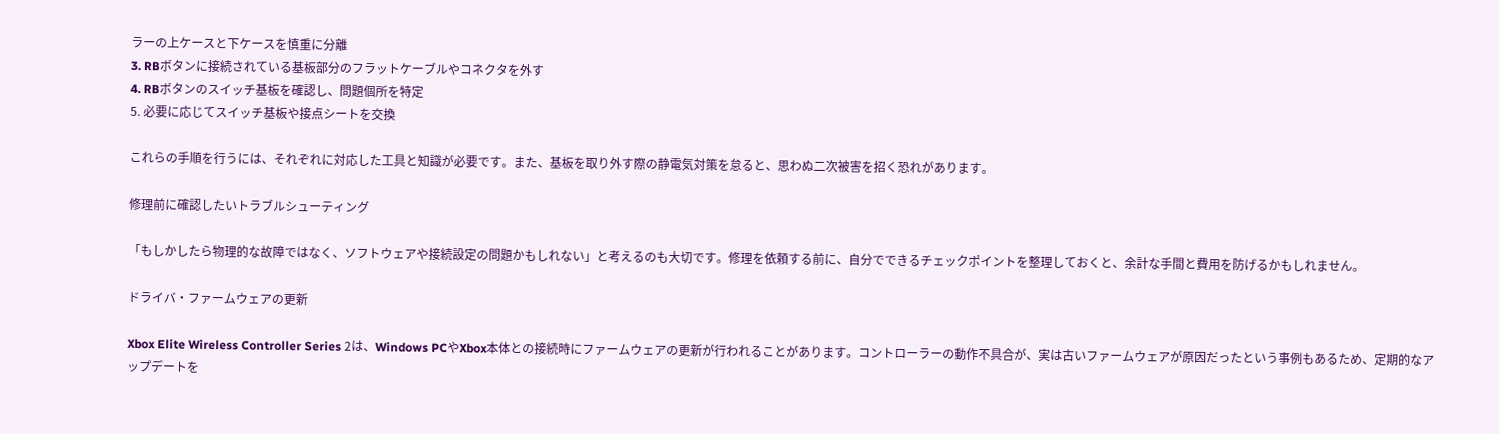ラーの上ケースと下ケースを慎重に分離
3. RBボタンに接続されている基板部分のフラットケーブルやコネクタを外す
4. RBボタンのスイッチ基板を確認し、問題個所を特定
5. 必要に応じてスイッチ基板や接点シートを交換

これらの手順を行うには、それぞれに対応した工具と知識が必要です。また、基板を取り外す際の静電気対策を怠ると、思わぬ二次被害を招く恐れがあります。

修理前に確認したいトラブルシューティング

「もしかしたら物理的な故障ではなく、ソフトウェアや接続設定の問題かもしれない」と考えるのも大切です。修理を依頼する前に、自分でできるチェックポイントを整理しておくと、余計な手間と費用を防げるかもしれません。

ドライバ・ファームウェアの更新

Xbox Elite Wireless Controller Series 2は、Windows PCやXbox本体との接続時にファームウェアの更新が行われることがあります。コントローラーの動作不具合が、実は古いファームウェアが原因だったという事例もあるため、定期的なアップデートを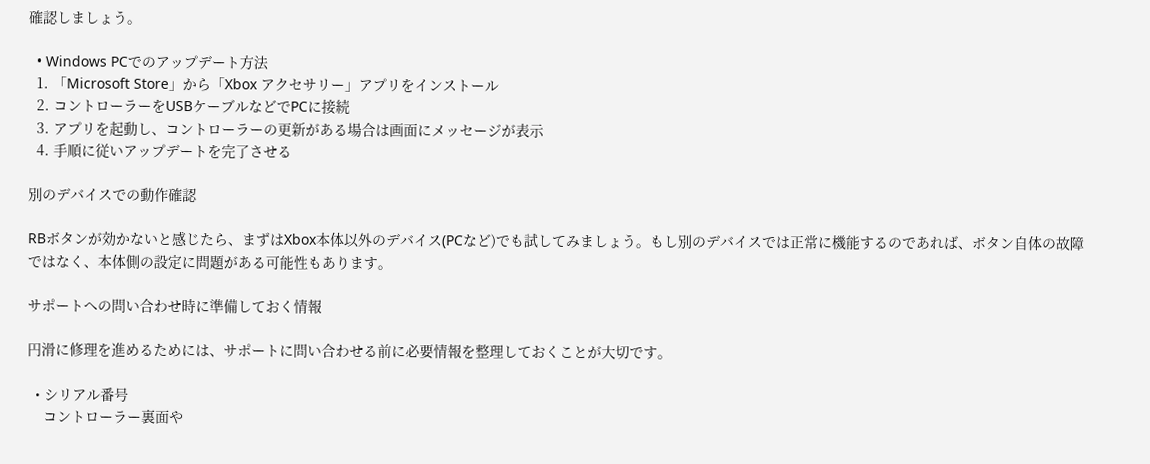確認しましょう。

  • Windows PCでのアップデート方法
  1. 「Microsoft Store」から「Xbox アクセサリー」アプリをインストール
  2. コントローラーをUSBケーブルなどでPCに接続
  3. アプリを起動し、コントローラーの更新がある場合は画面にメッセージが表示
  4. 手順に従いアップデートを完了させる

別のデバイスでの動作確認

RBボタンが効かないと感じたら、まずはXbox本体以外のデバイス(PCなど)でも試してみましょう。もし別のデバイスでは正常に機能するのであれば、ボタン自体の故障ではなく、本体側の設定に問題がある可能性もあります。

サポートへの問い合わせ時に準備しておく情報

円滑に修理を進めるためには、サポートに問い合わせる前に必要情報を整理しておくことが大切です。

  • シリアル番号
    コントローラー裏面や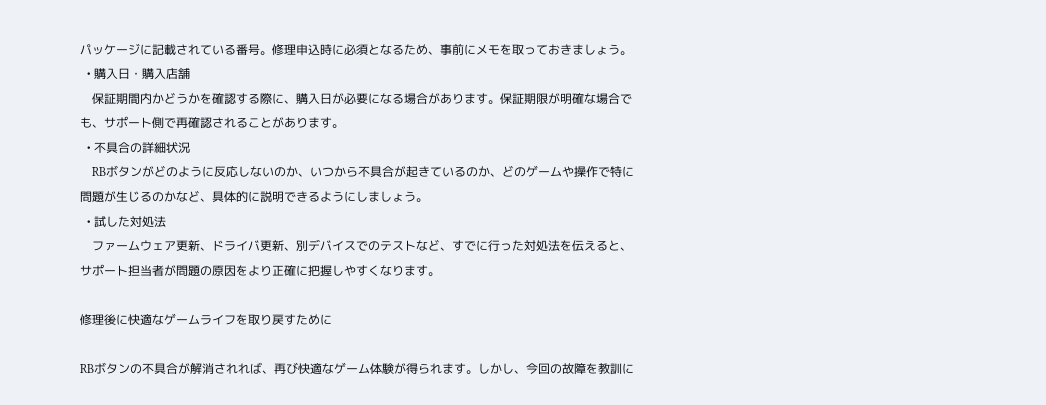パッケージに記載されている番号。修理申込時に必須となるため、事前にメモを取っておきましょう。
  • 購入日・購入店舗
    保証期間内かどうかを確認する際に、購入日が必要になる場合があります。保証期限が明確な場合でも、サポート側で再確認されることがあります。
  • 不具合の詳細状況
    RBボタンがどのように反応しないのか、いつから不具合が起きているのか、どのゲームや操作で特に問題が生じるのかなど、具体的に説明できるようにしましょう。
  • 試した対処法
    ファームウェア更新、ドライバ更新、別デバイスでのテストなど、すでに行った対処法を伝えると、サポート担当者が問題の原因をより正確に把握しやすくなります。

修理後に快適なゲームライフを取り戻すために

RBボタンの不具合が解消されれば、再び快適なゲーム体験が得られます。しかし、今回の故障を教訓に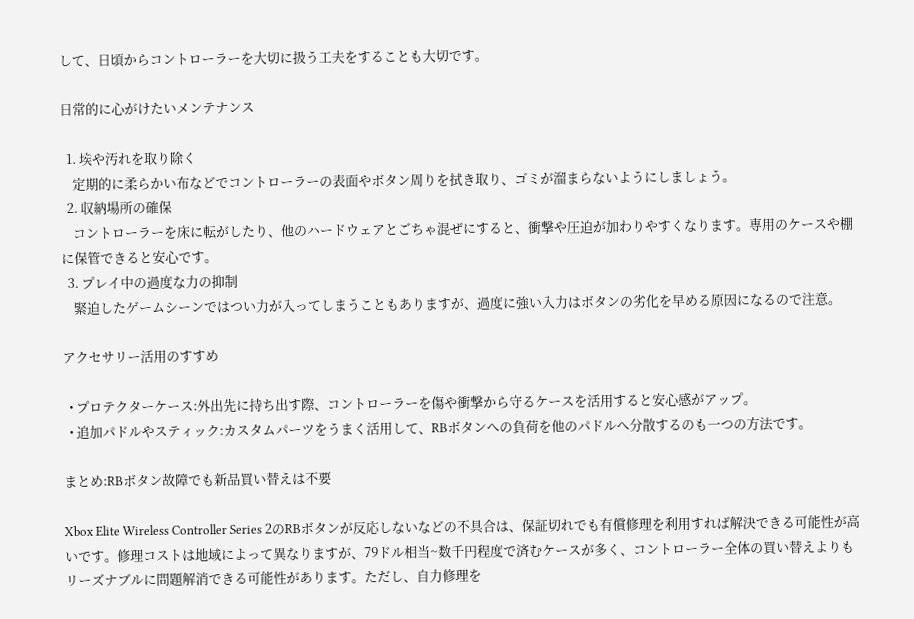して、日頃からコントローラーを大切に扱う工夫をすることも大切です。

日常的に心がけたいメンテナンス

  1. 埃や汚れを取り除く
    定期的に柔らかい布などでコントローラーの表面やボタン周りを拭き取り、ゴミが溜まらないようにしましょう。
  2. 収納場所の確保
    コントローラーを床に転がしたり、他のハードウェアとごちゃ混ぜにすると、衝撃や圧迫が加わりやすくなります。専用のケースや棚に保管できると安心です。
  3. プレイ中の過度な力の抑制
    緊迫したゲームシーンではつい力が入ってしまうこともありますが、過度に強い入力はボタンの劣化を早める原因になるので注意。

アクセサリー活用のすすめ

  • プロテクターケース:外出先に持ち出す際、コントローラーを傷や衝撃から守るケースを活用すると安心感がアップ。
  • 追加パドルやスティック:カスタムパーツをうまく活用して、RBボタンへの負荷を他のパドルへ分散するのも一つの方法です。

まとめ:RBボタン故障でも新品買い替えは不要

Xbox Elite Wireless Controller Series 2のRBボタンが反応しないなどの不具合は、保証切れでも有償修理を利用すれば解決できる可能性が高いです。修理コストは地域によって異なりますが、79ドル相当~数千円程度で済むケースが多く、コントローラー全体の買い替えよりもリーズナブルに問題解消できる可能性があります。ただし、自力修理を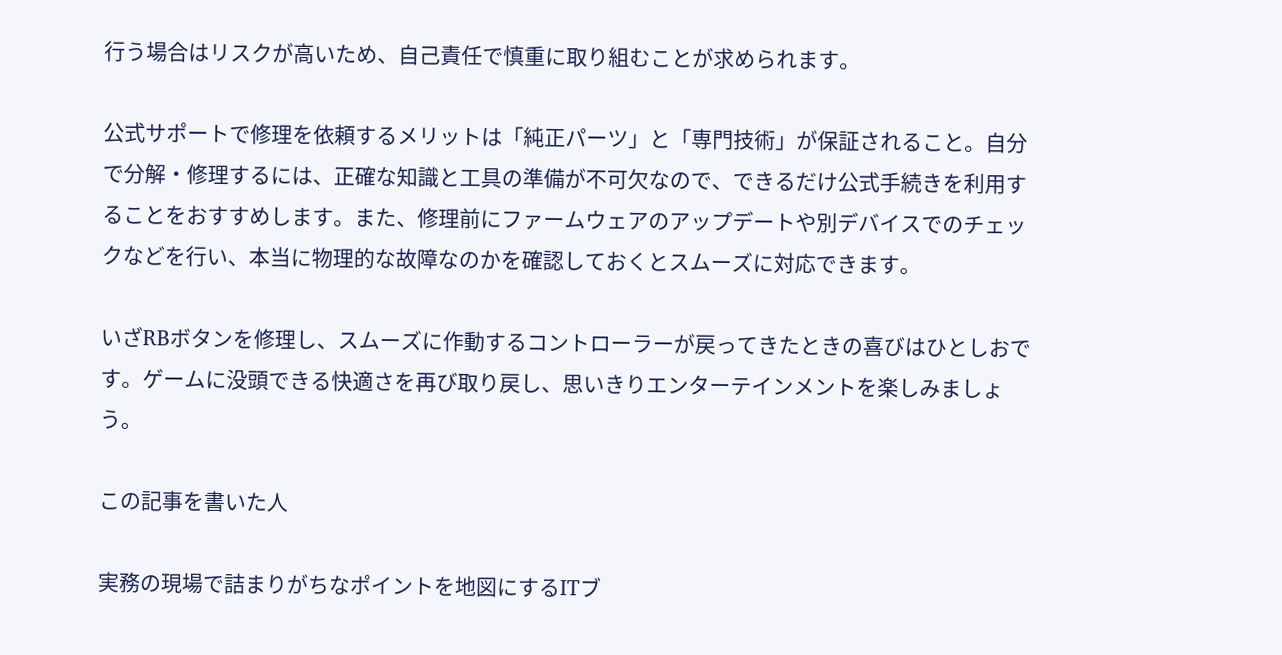行う場合はリスクが高いため、自己責任で慎重に取り組むことが求められます。

公式サポートで修理を依頼するメリットは「純正パーツ」と「専門技術」が保証されること。自分で分解・修理するには、正確な知識と工具の準備が不可欠なので、できるだけ公式手続きを利用することをおすすめします。また、修理前にファームウェアのアップデートや別デバイスでのチェックなどを行い、本当に物理的な故障なのかを確認しておくとスムーズに対応できます。

いざRBボタンを修理し、スムーズに作動するコントローラーが戻ってきたときの喜びはひとしおです。ゲームに没頭できる快適さを再び取り戻し、思いきりエンターテインメントを楽しみましょう。

この記事を書いた人

実務の現場で詰まりがちなポイントを地図にするITブ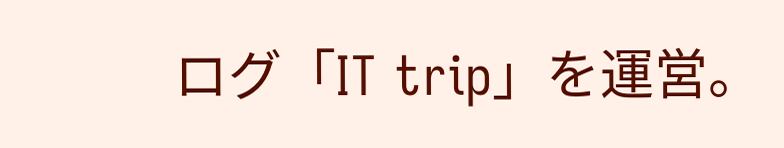ログ「IT trip」を運営。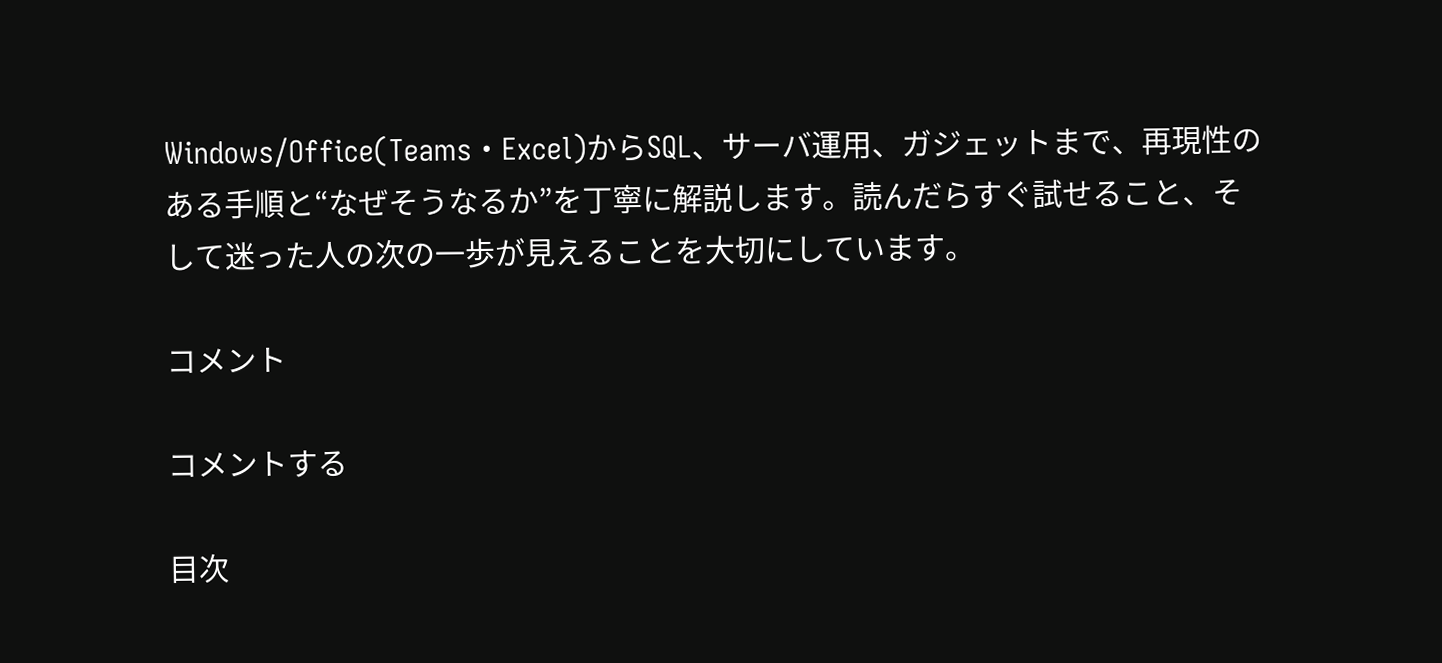Windows/Office(Teams・Excel)からSQL、サーバ運用、ガジェットまで、再現性のある手順と“なぜそうなるか”を丁寧に解説します。読んだらすぐ試せること、そして迷った人の次の一歩が見えることを大切にしています。

コメント

コメントする

目次